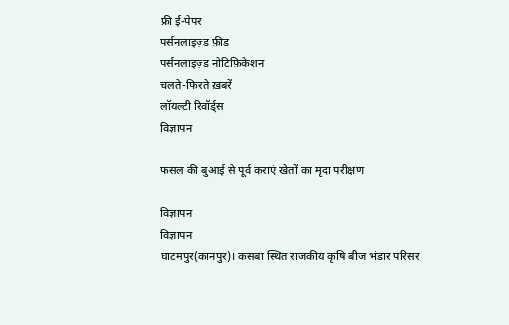फ्री ई-पेपर
पर्सनलाइज़्ड फ़ीड
पर्सनलाइज़्ड नोटिफ़िकेशन
चलते-फिरते ख़बरें
लॉयल्टी रिवॉर्ड्स
विज्ञापन

फसल की बुआई से पूर्व कराएं खेतों का मृदा परीक्षण

विज्ञापन
विज्ञापन
घाटमपुर(कानपुर)। कसबा स्थित राजकीय कृषि बीज भंडार परिसर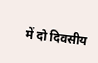में दो दिवसीय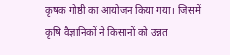कृषक गोष्ठी का आयोजन किया गया। जिसमें कृषि वैज्ञानिकों ने किसानों को उन्नत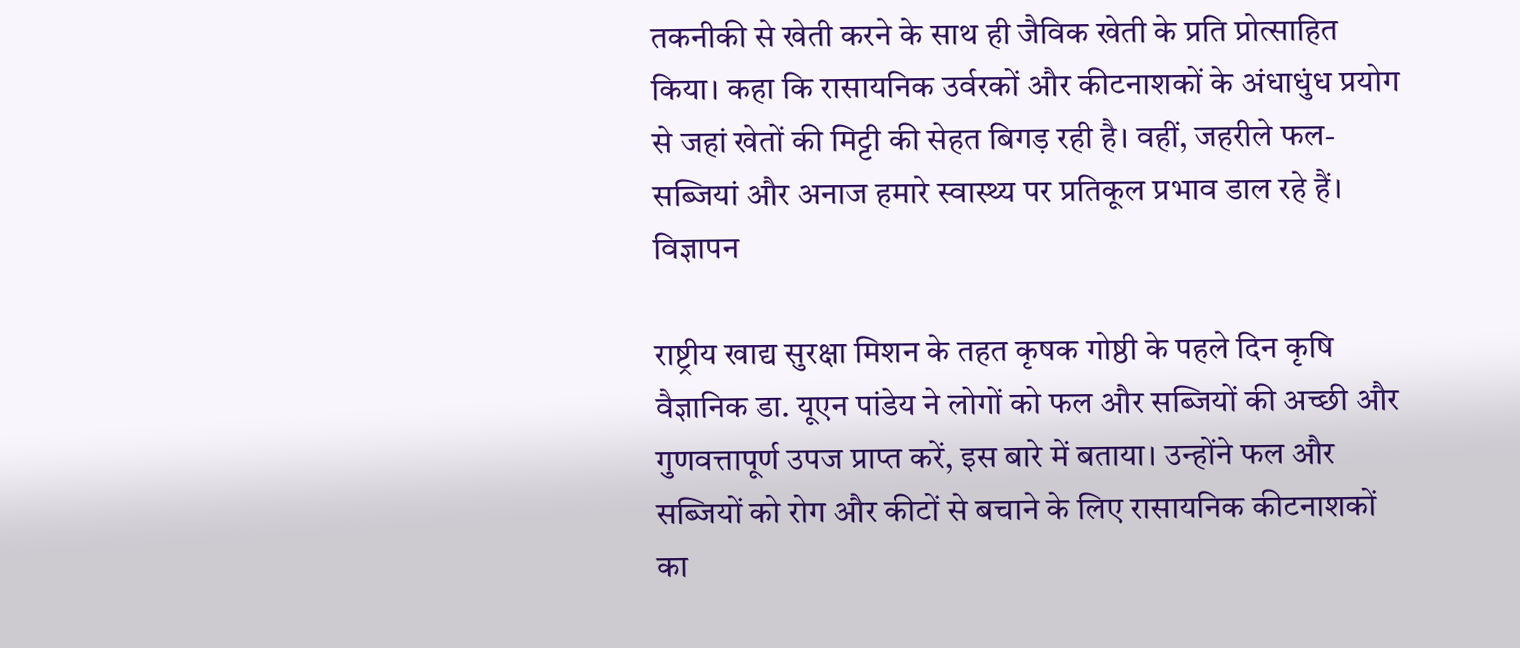तकनीकी से खेती करने के साथ ही जैविक खेती के प्रति प्रोत्साहित किया। कहा कि रासायनिक उर्वरकों और कीटनाशकों के अंधाधुंध प्रयोग से जहां खेतों की मिट्टी की सेहत बिगड़ रही है। वहीं, जहरीले फल-सब्जियां और अनाज हमारे स्वास्थ्य पर प्रतिकूल प्रभाव डाल रहे हैं।
विज्ञापन

राष्ट्रीय खाद्य सुरक्षा मिशन के तहत कृषक गोष्ठी के पहले दिन कृषि वैज्ञानिक डा. यूएन पांडेय ने लोगों को फल और सब्जियों की अच्छी और गुणवत्तापूर्ण उपज प्राप्त करें, इस बारे में बताया। उन्होंने फल और सब्जियों को रोग और कीटों से बचाने के लिए रासायनिक कीटनाशकों का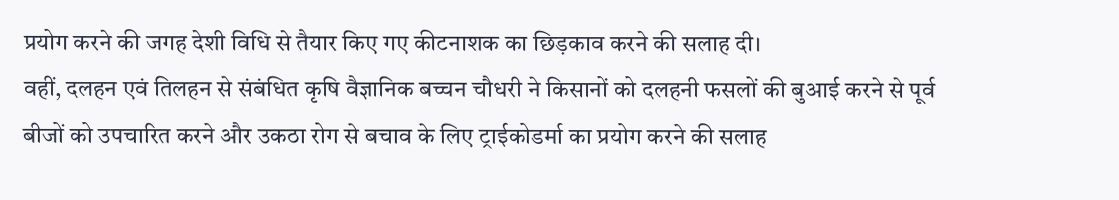प्रयोग करने की जगह देशी विधि से तैयार किए गए कीटनाशक का छिड़काव करने की सलाह दी।
वहीं, दलहन एवं तिलहन से संबंधित कृषि वैज्ञानिक बच्चन चौधरी ने किसानों को दलहनी फसलों की बुआई करने से पूर्व बीजों को उपचारित करने और उकठा रोग से बचाव के लिए ट्राईकोडर्मा का प्रयोग करने की सलाह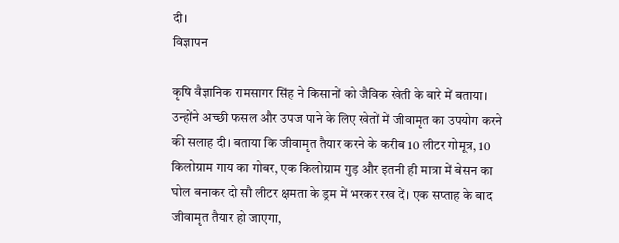दी।
विज्ञापन

कृषि वैज्ञानिक रामसागर सिंह ने किसानों को जैविक खेती के बारे में बताया। उन्होंने अच्छी फसल और उपज पाने के लिए खेतों में जीवामृत का उपयोग करने की सलाह दी। बताया कि जीवामृत तैयार करने के करीब 10 लीटर गोमूत्र, 10 किलोग्राम गाय का गोबर, एक किलोग्राम गुड़ और इतनी ही मात्रा में बेसन का घोल बनाकर दो सौ लीटर क्षमता के ड्रम में भरकर रख दें। एक सप्ताह के बाद जीवामृत तैयार हो जाएगा,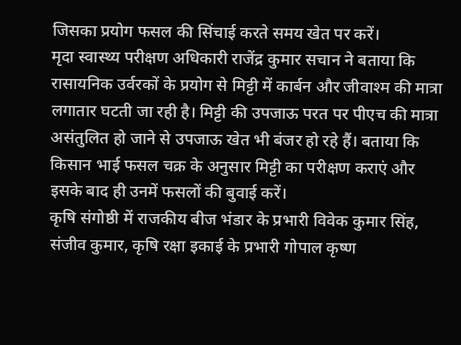जिसका प्रयोग फसल की सिंचाई करते समय खेत पर करें।
मृदा स्वास्थ्य परीक्षण अधिकारी राजेंद्र कुमार सचान ने बताया कि रासायनिक उर्वरकों के प्रयोग से मिट्टी में कार्बन और जीवाश्म की मात्रा लगातार घटती जा रही है। मिट्टी की उपजाऊ परत पर पीएच की मात्रा असंतुलित हो जाने से उपजाऊ खेत भी बंजर हो रहे हैं। बताया कि किसान भाई फसल चक्र के अनुसार मिट्टी का परीक्षण कराएं और इसके बाद ही उनमें फसलों की बुवाई करें।
कृषि संगोष्ठी में राजकीय बीज भंडार के प्रभारी विवेक कुमार सिंह, संजीव कुमार, कृषि रक्षा इकाई के प्रभारी गोपाल कृष्ण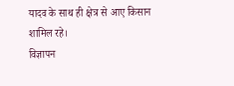यादव के साथ ही क्षेत्र से आए किसान शामिल रहे।
विज्ञापन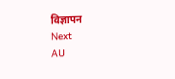विज्ञापन
Next
AU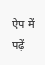ऐप में पढ़ें